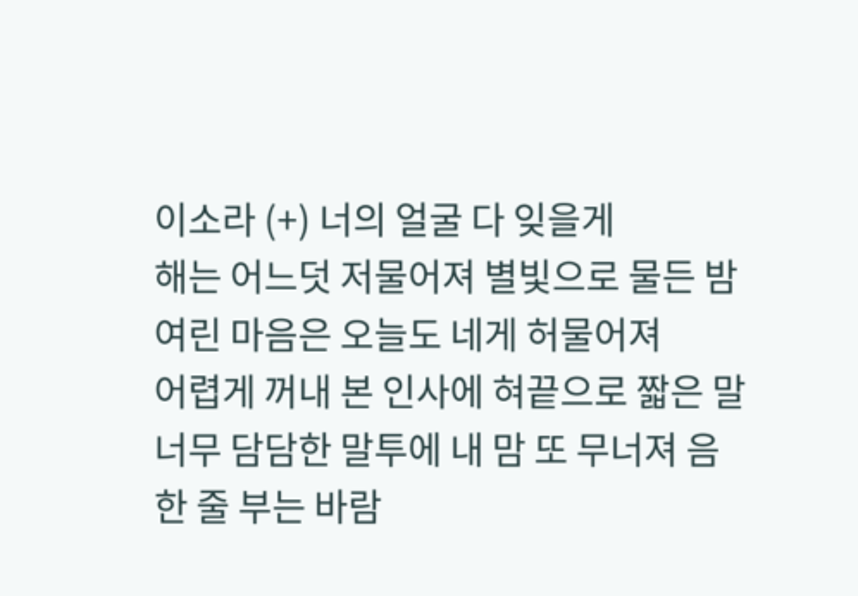이소라 (+) 너의 얼굴 다 잊을게
해는 어느덧 저물어져 별빛으로 물든 밤
여린 마음은 오늘도 네게 허물어져
어렵게 꺼내 본 인사에 혀끝으로 짧은 말
너무 담담한 말투에 내 맘 또 무너져 음
한 줄 부는 바람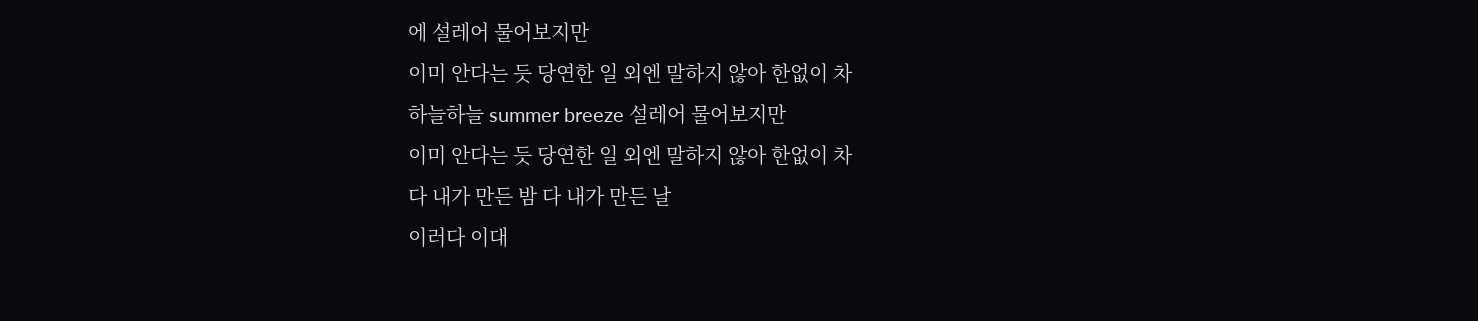에 설레어 물어보지만
이미 안다는 듯 당연한 일 외엔 말하지 않아 한없이 차
하늘하늘 summer breeze 설레어 물어보지만
이미 안다는 듯 당연한 일 외엔 말하지 않아 한없이 차
다 내가 만든 밤 다 내가 만든 날
이러다 이대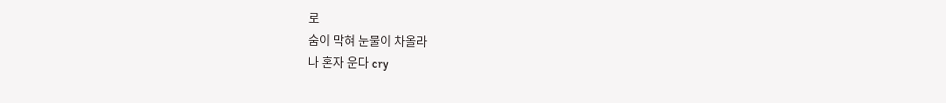로
숨이 막혀 눈물이 차올라
나 혼자 운다 cry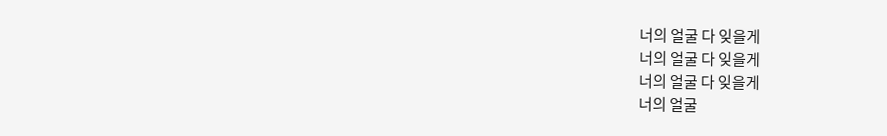너의 얼굴 다 잊을게
너의 얼굴 다 잊을게
너의 얼굴 다 잊을게
너의 얼굴